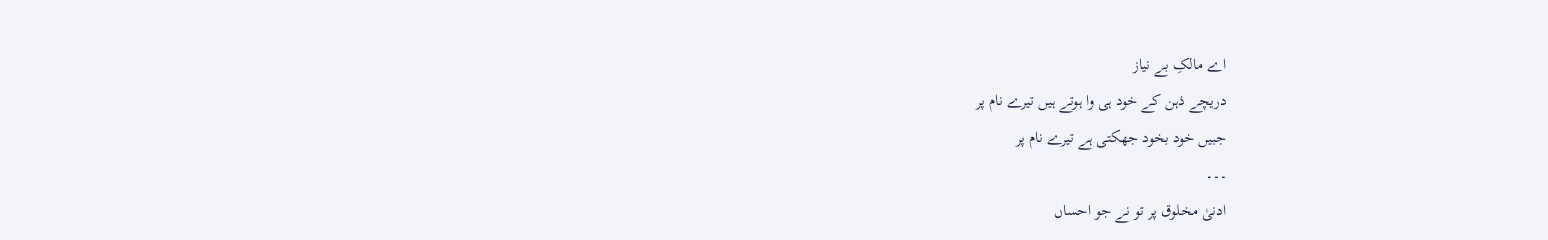اے مالکِ بے نیاز
دریچے ذہن کے خود ہی وا ہوتے ہیں تیرے نام پر
جبیں خود بخود جھکتی ہے تیرے نام پر
۔۔۔
ادنیٰ مخلوق پر تو نے جو احساں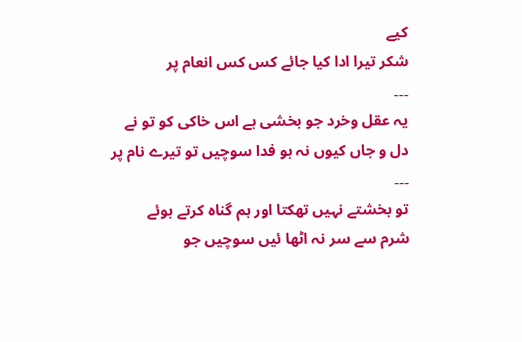کیے
شکر تیرا ادا کیا جائے کس کس انعام پر
۔۔۔
یہ عقل وخرد جو بخشی ہے اس خاکی کو تو نے
دل و جاں کیوں نہ ہو فدا سوچیں تو تیرے نام پر
۔۔۔
تو بخشتے نہیں تھکتا اور ہم گناہ کرتے ہوئے
شرم سے سر نہ اٹھا ئیں سوچیں جو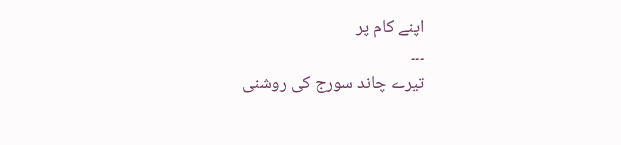اپنے کام پر
۔۔۔
تیرے چاند سورج کی روشنی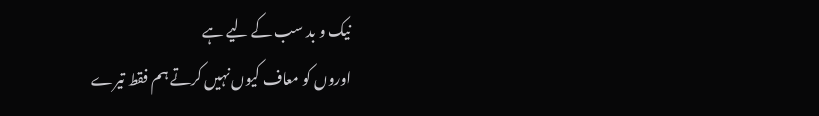نیک و بد سب کے لیے ہے
اوروں کو معاف کیوں نہیں کرتے ہم فقط تیرے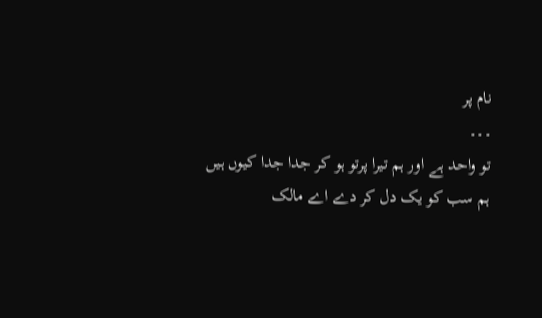نام پر
۔۔۔
تو واحد ہے اور ہم تیرا پرتو ہو کر جدا جدا کیوں ہیں
ہم سب کو یک دل کر دے اے مالک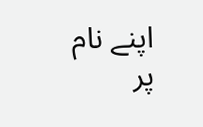اپنے نام پر